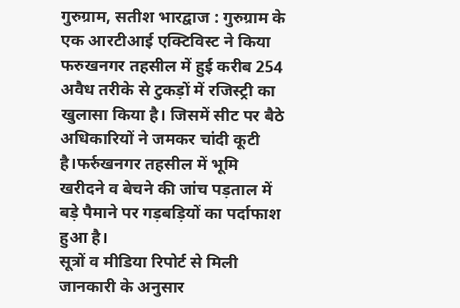गुरुग्राम, सतीश भारद्वाज : गुरुग्राम के एक आरटीआई एक्टिविस्ट ने किया फरुखनगर तहसील में हुई करीब 254 अवैध तरीके से टुकड़ों में रजिस्ट्री का खुलासा किया है। जिसमें सीट पर बैठे अधिकारियों ने जमकर चांदी कूटी है।फर्रुखनगर तहसील में भूमि खरीदने व बेचने की जांच पड़ताल में बड़े पैमाने पर गड़बड़ियों का पर्दाफाश हुआ है।
सूत्रों व मीडिया रिपोर्ट से मिली जानकारी के अनुसार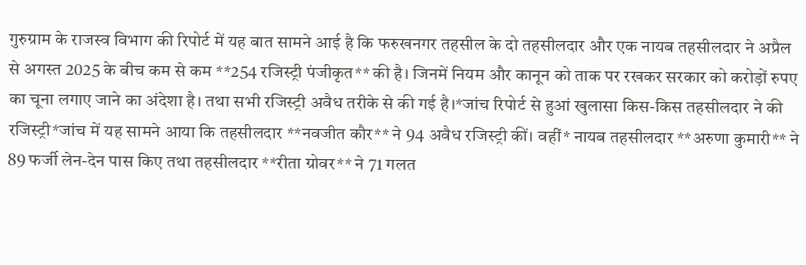गुरुग्राम के राजस्व विभाग की रिपोर्ट में यह बात सामने आई है कि फरुखनगर तहसील के दो तहसीलदार और एक नायब तहसीलदार ने अप्रैल से अगस्त 2025 के बीच कम से कम **254 रजिस्ट्री पंजीकृत** की है। जिनमें नियम और कानून को ताक पर रखकर सरकार को करोड़ों रुपए का चूना लगाए जाने का अंदेशा है। तथा सभी रजिस्ट्री अवैध तरीके से की गई है।*जांच रिपोर्ट से हुआं खुलासा किस-किस तहसीलदार ने की रजिस्ट्री*जांच में यह सामने आया कि तहसीलदार **नवजीत कौर** ने 94 अवैध रजिस्ट्री कीं। वहीं* नायब तहसीलदार **अरुणा कुमारी** ने 89 फर्जी लेन-देन पास किए तथा तहसीलदार **रीता ग्रोवर** ने 71 गलत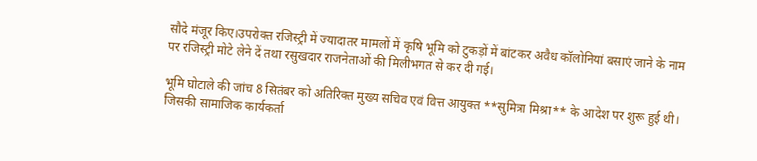सौदे मंजूर किए।उपरोक्त रजिस्ट्री में ज्यादातर मामलों में कृषि भूमि को टुकड़ों में बांटकर अवैध कॉलोनियां बसाएं जाने के नाम पर रजिस्ट्री मोटे लेने दें तथा रसुखदार राजनेताओं की मिलीभगत से कर दी गई।

भूमि घोटाले की जांच 8 सितंबर को अतिरिक्त मुख्य सचिव एवं वित्त आयुक्त **सुमित्रा मिश्रा** के आदेश पर शुरू हुई थी। जिसकी सामाजिक कार्यकर्ता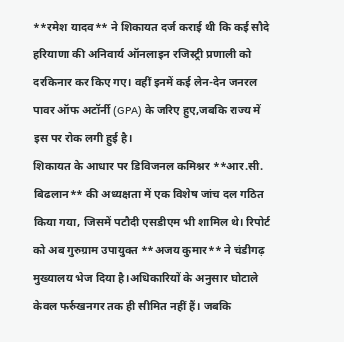**रमेश यादव** ने शिकायत दर्ज कराई थी कि कई सौदे हरियाणा की अनिवार्य ऑनलाइन रजिस्ट्री प्रणाली को दरकिनार कर किए गए। वहीं इनमें कई लेन-देन जनरल पावर ऑफ अटॉर्नी (GPA) के जरिए हुए,जबकि राज्य में इस पर रोक लगी हुई है।
शिकायत के आधार पर डिविजनल कमिश्नर **आर.सी. बिढलान** की अध्यक्षता में एक विशेष जांच दल गठित किया गया, जिसमें पटौदी एसडीएम भी शामिल थे। रिपोर्ट को अब गुरुग्राम उपायुक्त **अजय कुमार** ने चंडीगढ़ मुख्यालय भेज दिया है।अधिकारियों के अनुसार घोटाले केवल फर्रुखनगर तक ही सीमित नहीं हैं। जबकि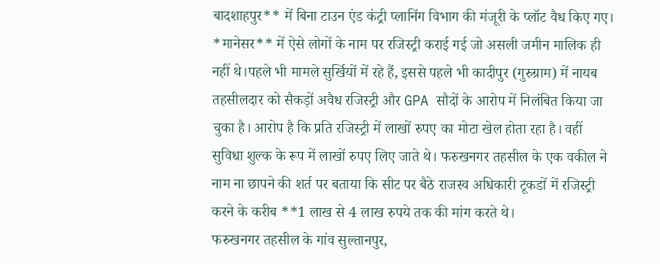बादशाहपुर** में बिना टाउन एंड कंट्री प्लानिंग विभाग की मंजूरी के प्लॉट वैध किए गए। *मानेसर** में ऐसे लोगों के नाम पर रजिस्ट्री कराई गई जो असली जमीन मालिक ही नहीं थे।पहले भी मामले सुर्खियों में रहे हैं, इससे पहले भी कादीपुर (गुरुग्राम) में नायब तहसीलदार को सैकड़ों अवैध रजिस्ट्री और GPA सौदों के आरोप में निलंबित किया जा चुका है। आरोप है कि प्रति रजिस्ट्री में लाखों रुपए का मोटा खेल होता रहा है। वहीं सुविधा शुल्क के रूप में लाखों रुपए लिए जाते थे। फरुखनगर तहसील के एक वकील ने नाम ना छापने की शर्त पर बताया कि सीट पर बैठे राजस्व अधिकारी टूकडों में रजिस्ट्री करने के करीब **1 लाख से 4 लाख रुपये तक की मांग करते थे।
फरुखनगर तहसील के गांव सुल्तानपुर,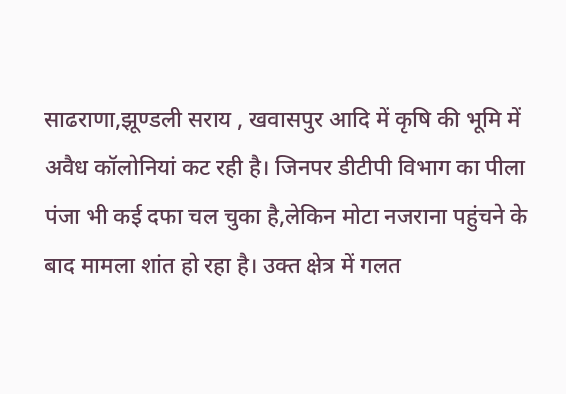साढराणा,झूण्डली सराय , खवासपुर आदि में कृषि की भूमि में अवैध कॉलोनियां कट रही है। जिनपर डीटीपी विभाग का पीला पंजा भी कई दफा चल चुका है,लेकिन मोटा नजराना पहुंचने के बाद मामला शांत हो रहा है। उक्त क्षेत्र में गलत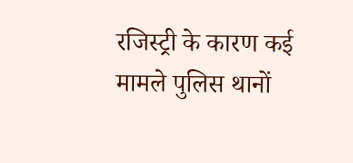रजिस्ट्री के कारण कई मामले पुलिस थानों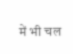में भी चल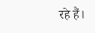रहे हैं।